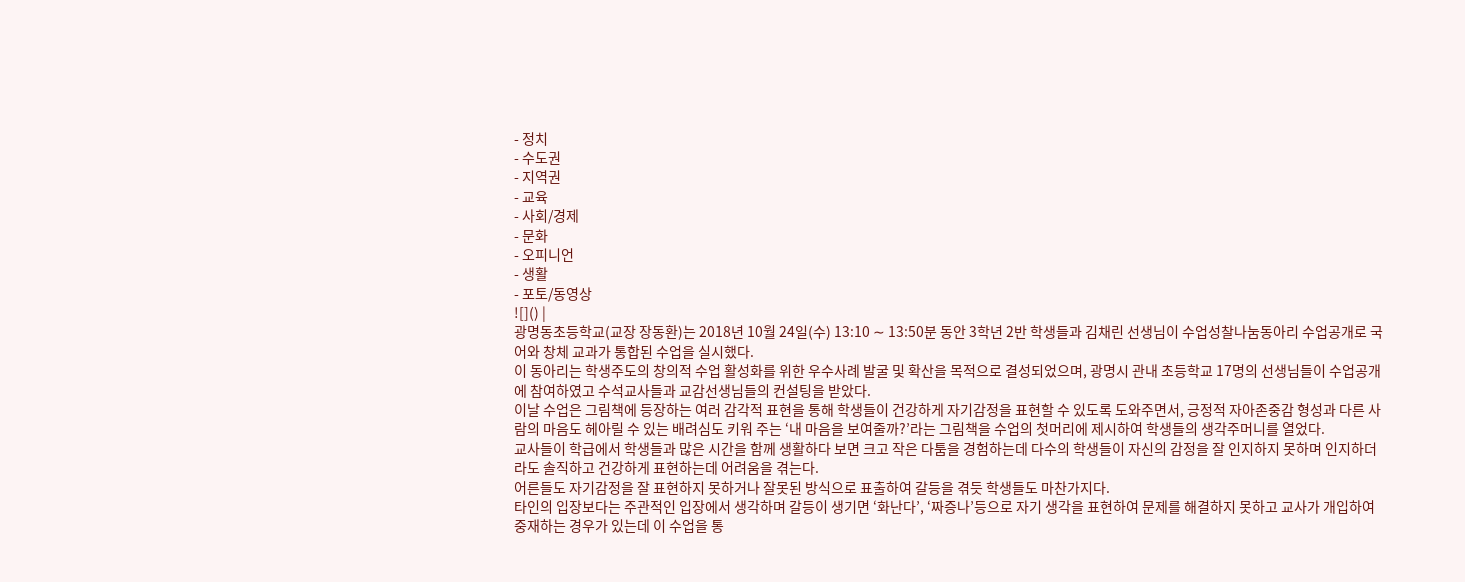- 정치
- 수도권
- 지역권
- 교육
- 사회/경제
- 문화
- 오피니언
- 생활
- 포토/동영상
![]() |
광명동초등학교(교장 장동환)는 2018년 10월 24일(수) 13:10 ∼ 13:50분 동안 3학년 2반 학생들과 김채린 선생님이 수업성찰나눔동아리 수업공개로 국어와 창체 교과가 통합된 수업을 실시했다.
이 동아리는 학생주도의 창의적 수업 활성화를 위한 우수사례 발굴 및 확산을 목적으로 결성되었으며, 광명시 관내 초등학교 17명의 선생님들이 수업공개에 참여하였고 수석교사들과 교감선생님들의 컨설팅을 받았다.
이날 수업은 그림책에 등장하는 여러 감각적 표현을 통해 학생들이 건강하게 자기감정을 표현할 수 있도록 도와주면서, 긍정적 자아존중감 형성과 다른 사람의 마음도 헤아릴 수 있는 배려심도 키워 주는 ‘내 마음을 보여줄까?’라는 그림책을 수업의 첫머리에 제시하여 학생들의 생각주머니를 열었다.
교사들이 학급에서 학생들과 많은 시간을 함께 생활하다 보면 크고 작은 다툼을 경험하는데 다수의 학생들이 자신의 감정을 잘 인지하지 못하며 인지하더라도 솔직하고 건강하게 표현하는데 어려움을 겪는다.
어른들도 자기감정을 잘 표현하지 못하거나 잘못된 방식으로 표출하여 갈등을 겪듯 학생들도 마찬가지다.
타인의 입장보다는 주관적인 입장에서 생각하며 갈등이 생기면 ‘화난다’, ‘짜증나’등으로 자기 생각을 표현하여 문제를 해결하지 못하고 교사가 개입하여 중재하는 경우가 있는데 이 수업을 통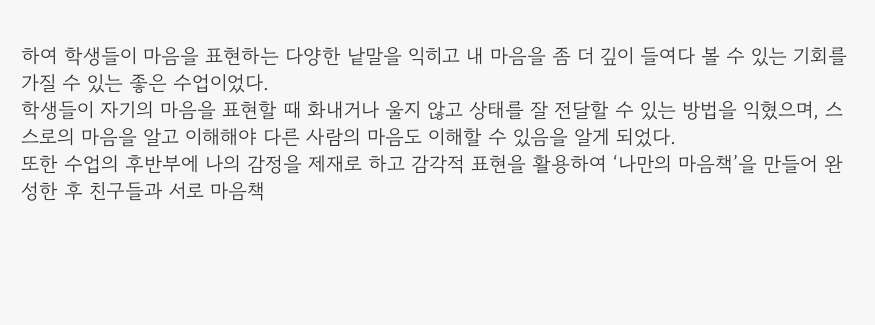하여 학생들이 마음을 표현하는 다양한 낱말을 익히고 내 마음을 좀 더 깊이 들여다 볼 수 있는 기회를 가질 수 있는 좋은 수업이었다.
학생들이 자기의 마음을 표현할 때 화내거나 울지 않고 상태를 잘 전달할 수 있는 방법을 익혔으며, 스스로의 마음을 알고 이해해야 다른 사람의 마음도 이해할 수 있음을 알게 되었다.
또한 수업의 후반부에 나의 감정을 제재로 하고 감각적 표현을 활용하여 ‘나만의 마음책’을 만들어 완성한 후 친구들과 서로 마음책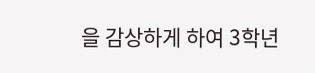을 감상하게 하여 3학년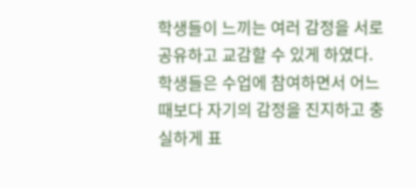학생들이 느끼는 여러 감정을 서로 공유하고 교감할 수 있게 하였다.
학생들은 수업에 참여하면서 어느 때보다 자기의 감정을 진지하고 충실하게 표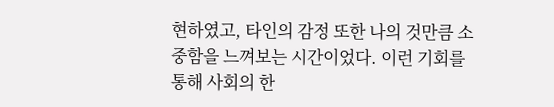현하였고, 타인의 감정 또한 나의 것만큼 소중함을 느껴보는 시간이었다. 이런 기회를 통해 사회의 한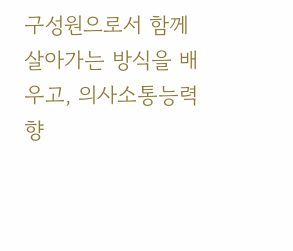구성원으로서 함께 살아가는 방식을 배우고, 의사소통능력 향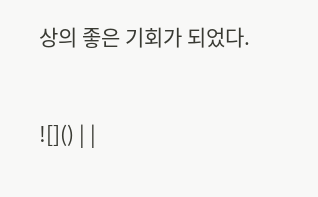상의 좋은 기회가 되었다.


![]() | |